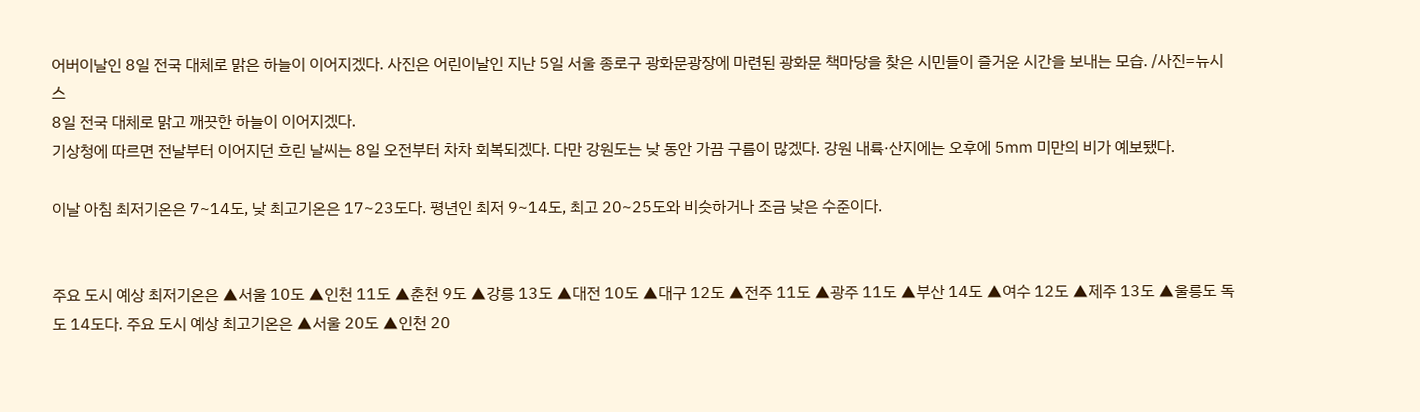어버이날인 8일 전국 대체로 맑은 하늘이 이어지겠다. 사진은 어린이날인 지난 5일 서울 종로구 광화문광장에 마련된 광화문 책마당을 찾은 시민들이 즐거운 시간을 보내는 모습. /사진=뉴시스
8일 전국 대체로 맑고 깨끗한 하늘이 이어지겠다.
기상청에 따르면 전날부터 이어지던 흐린 날씨는 8일 오전부터 차차 회복되겠다. 다만 강원도는 낮 동안 가끔 구름이 많겠다. 강원 내륙·산지에는 오후에 5㎜ 미만의 비가 예보됐다.

이날 아침 최저기온은 7~14도, 낮 최고기온은 17~23도다. 평년인 최저 9~14도, 최고 20~25도와 비슷하거나 조금 낮은 수준이다.


주요 도시 예상 최저기온은 ▲서울 10도 ▲인천 11도 ▲춘천 9도 ▲강릉 13도 ▲대전 10도 ▲대구 12도 ▲전주 11도 ▲광주 11도 ▲부산 14도 ▲여수 12도 ▲제주 13도 ▲울릉도 독도 14도다. 주요 도시 예상 최고기온은 ▲서울 20도 ▲인천 20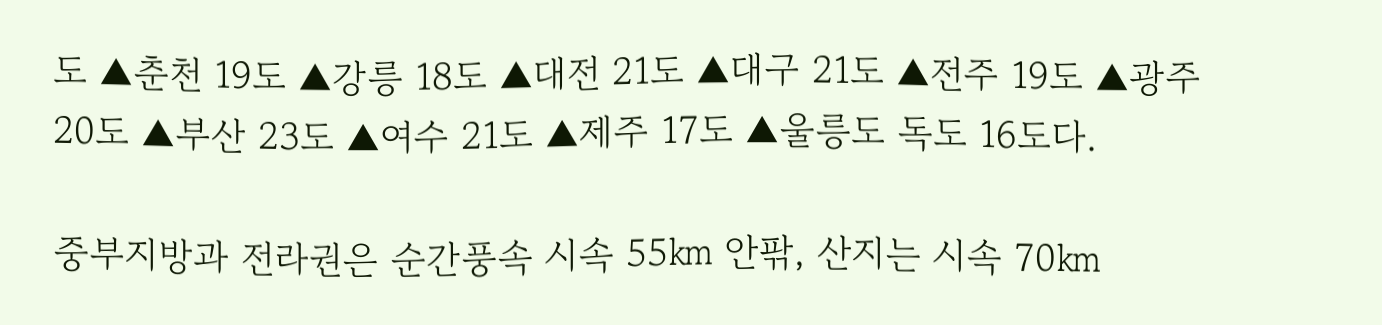도 ▲춘천 19도 ▲강릉 18도 ▲대전 21도 ▲대구 21도 ▲전주 19도 ▲광주 20도 ▲부산 23도 ▲여수 21도 ▲제주 17도 ▲울릉도 독도 16도다.

중부지방과 전라권은 순간풍속 시속 55㎞ 안팎, 산지는 시속 70㎞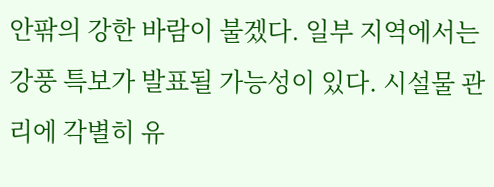안팎의 강한 바람이 불겠다. 일부 지역에서는 강풍 특보가 발표될 가능성이 있다. 시설물 관리에 각별히 유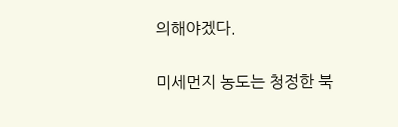의해야겠다.

미세먼지 농도는 청정한 북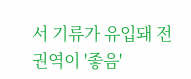서 기류가 유입돼 전 권역이 '좋음'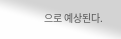으로 예상된다.